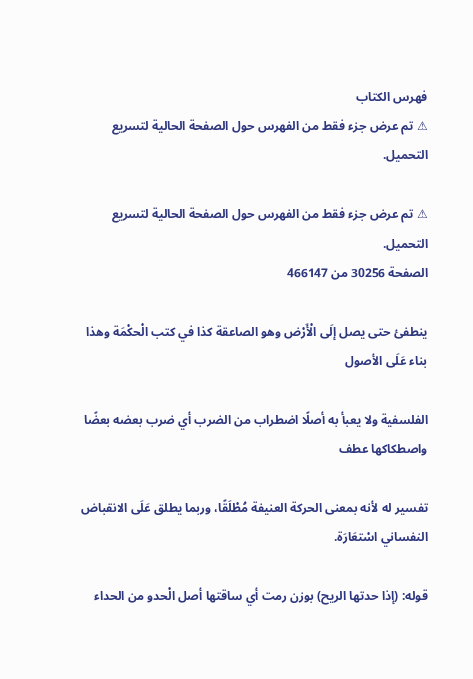فهرس الكتاب
⚠ تم عرض جزء فقط من الفهرس حول الصفحة الحالية لتسريع التحميل.

⚠ تم عرض جزء فقط من الفهرس حول الصفحة الحالية لتسريع التحميل.
الصفحة 30256 من 466147

ينطفئ حتى يصل إلَى الْأَرْض وهو الصاعقة كذا في كتب الْحكْمَة وهذا بناء عَلَى الأصول

الفلسفية ولا يعبأ به أصلًا اضطراب من الضرب أي ضرب بعضه بعضًا واصطكاكها عطف

تفسير له لأنه بمعنى الحركة العنيفة مُطْلَقًا، وربما يطلق عَلَى الانقباض النفساني اسْتعَارَة.

قوله: (إذا حدتها الريح) بوزن رمت أي ساقتها أصل الْحدو من الحداء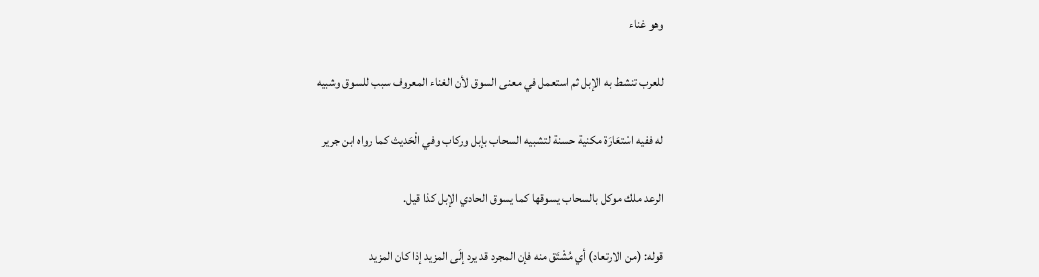وهو غناء

للعرب تنشط به الإبل ثم استعمل في معنى السوق لأن الغناء المعروف سبب للسوق وشبيه

له ففيه اسْتعَارَة مكنية حسنة لتشبيه السحاب بإبل وركاب وفي الْحَديث كما رواه ابن جرير

الرعد ملك موكل بالسحاب يسوقها كما يسوق الحادي الإبل كذا قيل.

قوله: (من الارتعاد) أي مُشْتَق منه فإن المجرد قد يرد إلَى المزيد إذا كان المزيد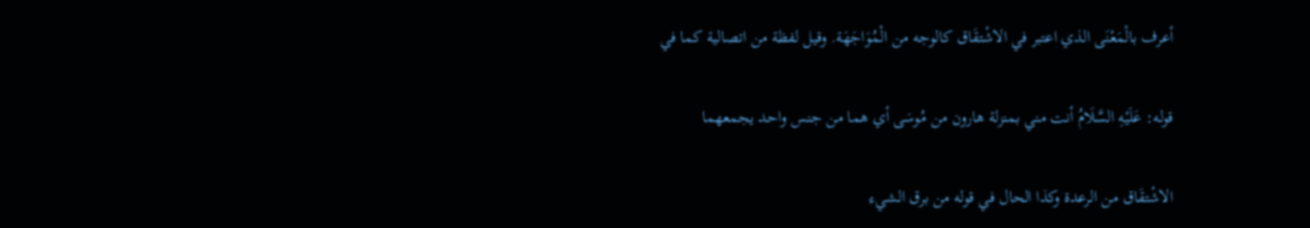أعرف بالْمَعْنَى الذي اعتبر في الاشْتقَاق كالوجه من الْمُوَاجَهَة. وقيل لفظة من اتصالية كما في

قوله: عَلَيْهِ السَّلَامُ أنت مني بمنزلة هارون من مُوسَى أي هما من جنس واحد يجمعهما

الاشْتقَاق من الرعدة وكذا الحال في قوله من برق الشيء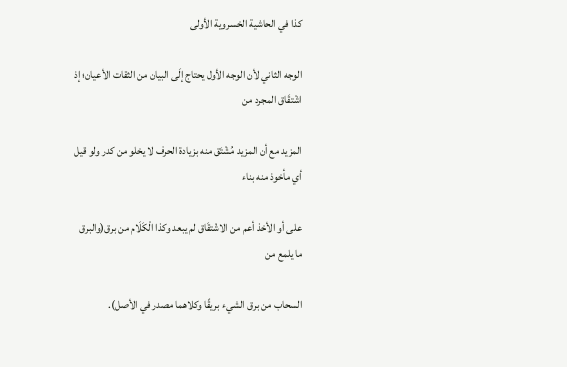كذا في الحاشية الخسروية الأولى

الوجه الثاني لأن الوجه الأول يحتاج إلَى البيان من الثقات الأعيان؛ إذ اشْتقَاق المجرد من

المزيد مع أن المزيد مُشْتَق منه بزيادة الحرف لا يخلو من كدر ولو قيل أي مأخوذ منه بناء

على أو الأخذ أعم من الاشْتقَاق لم يبعد وكذا الْكَلَام من برق(والبرق ما يلمع من

السحاب من برق الشيء بريقًا وكلاهما مصدر في الأصل).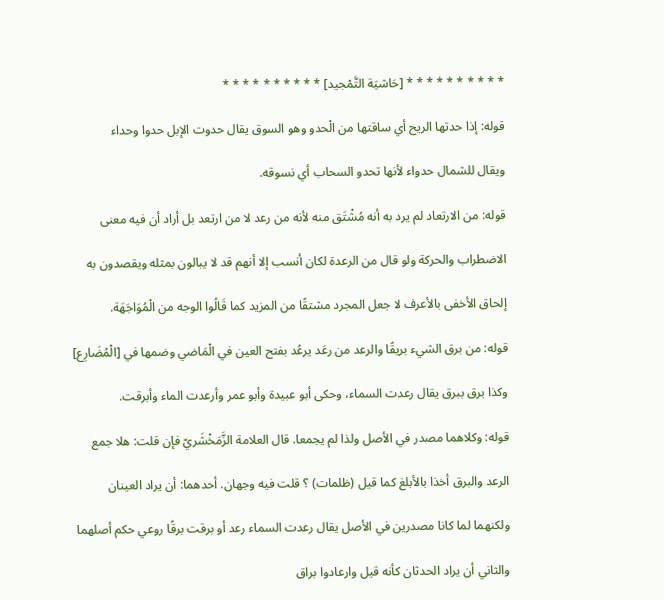* * * * * * * * * * [حَاشيَة التَّمْجيد] * * * * * * * * * *

قوله: إذا حدتها الريح أي ساقتها من الْحدو وهو السوق يقال حدوت الإبل حدوا وحداء

ويقال للشمال حدواء لأنها تحدو السحاب أي نسوقه.

قوله: من الارتعاد لم يرد به أنه مُشْتَق منه لأنه من رعد لا من ارتعد بل أراد أن فيه معنى

الاضطراب والحركة ولو قال من الرعدة لكان أنسب إلا أنهم قد لا يبالون بمثله ويقصدون به

إلحاق الأخفى بالأعرف لا جعل المجرد مشتقًا من المزيد كما قَالُوا الوجه من الْمُوَاجَهَة.

قوله: من برق الشيء بريقًا والرعد من رعَد يرعُد بفتح العين في الْمَاضي وضمها في [الْمُضَارِع]

وكذا برق ببرق يقال رعدت السماء، وحكى أبو عبيدة وأبو عمر وأرعدت الماء وأبرقت.

قوله: وكلاهما مصدر في الأصل ولذا لم يجمعا. قال العلامة الزَّمَخْشَريّ فإن قلت: هلا جمع

الرعد والبرق أخذا بالأبلغ كما قيل (ظلمات) ؟ قلت فيه وجهان. أحدهما: أن يراد العينان

ولكنهما لما كانا مصدرين في الأصل يقال رعدت السماء رعد أو برقت برقًا روعي حكم أصلهما

والثاني أن يراد الحدثان كأنه قيل وارعادوا براق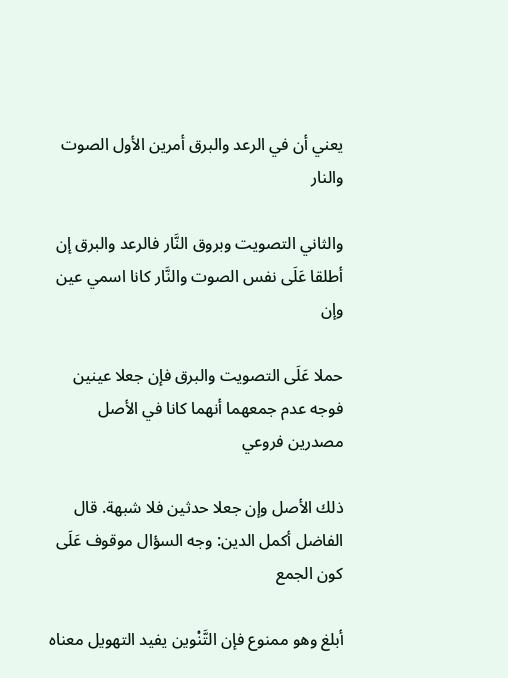يعني أن في الرعد والبرق أمرين الأول الصوت والنار

والثاني التصويت وبروق النَّار فالرعد والبرق إن أطلقا عَلَى نفس الصوت والنَّار كانا اسمي عين وإن

حملا عَلَى التصويت والبرق فإن جعلا عينين فوجه عدم جمعهما أنهما كانا في الأصل مصدرين فروعي

ذلك الأصل وإن جعلا حدثين فلا شبهة. قال الفاضل أكمل الدين: وجه السؤال موقوف عَلَى كون الجمع

أبلغ وهو ممنوع فإن التَّنْوين يفيد التهويل معناه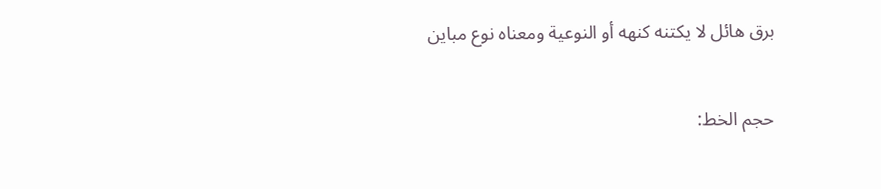برق هائل لا يكتنه كنهه أو النوعية ومعناه نوع مباين

حجم الخط: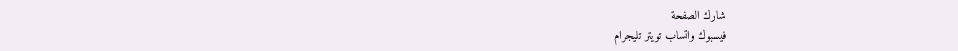شارك الصفحة
فيسبوك واتساب تويتر تليجرام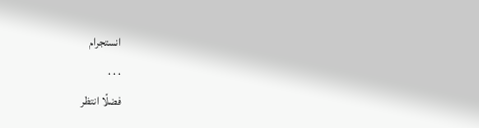انستجرام
. . .
فضلًا انتظر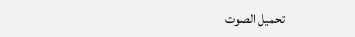تحميل الصوت